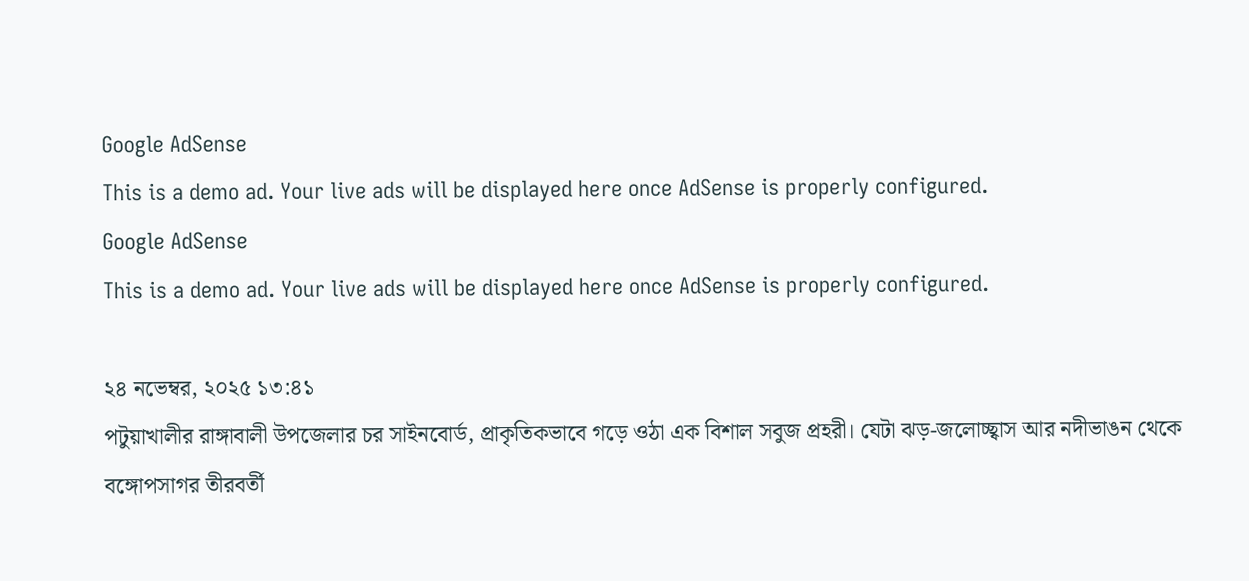Google AdSense
This is a demo ad. Your live ads will be displayed here once AdSense is properly configured.
Google AdSense
This is a demo ad. Your live ads will be displayed here once AdSense is properly configured.

২৪ নভেম্বর, ২০২৫ ১৩:৪১
পটুয়াখালীর রাঙ্গাবালী উপজেলার চর সাইনবোর্ড, প্রাকৃতিকভাবে গড়ে ওঠা এক বিশাল সবুজ প্রহরী। যেটা ঝড়-জলোচ্ছ্বাস আর নদীভাঙন থেকে বঙ্গোপসাগর তীরবর্তী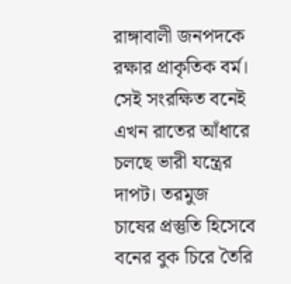রাঙ্গাবালী জনপদকে রক্ষার প্রাকৃতিক বর্ম। সেই সংরক্ষিত বনেই এখন রাতের আঁধারে চলছে ভারী যন্ত্রের দাপট। তরমুজ চাষের প্রস্তুতি হিসেবে বনের বুক চিরে তৈরি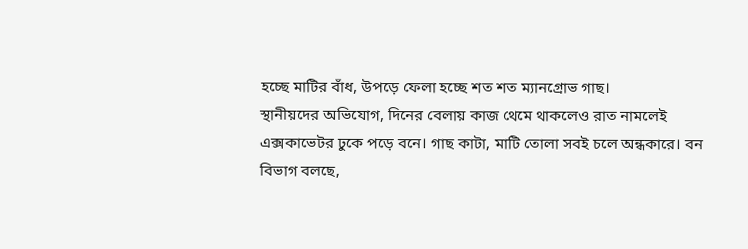হচ্ছে মাটির বাঁধ, উপড়ে ফেলা হচ্ছে শত শত ম্যানগ্রোভ গাছ।
স্থানীয়দের অভিযোগ, দিনের বেলায় কাজ থেমে থাকলেও রাত নামলেই এক্সকাভেটর ঢুকে পড়ে বনে। গাছ কাটা, মাটি তোলা সবই চলে অন্ধকারে। বন বিভাগ বলছে,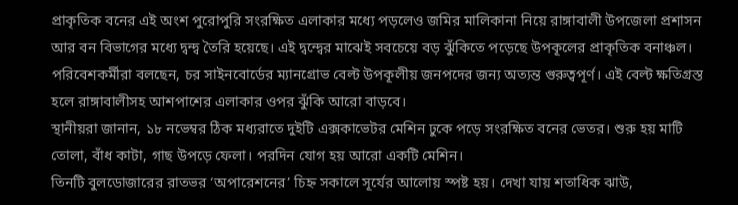প্রাকৃতিক বনের এই অংশ পুরোপুরি সংরক্ষিত এলাকার মধ্যে পড়লেও জমির মালিকানা নিয়ে রাঙ্গাবালী উপজেলা প্রশাসন আর বন বিভাগের মধ্যে দ্বন্দ্ব তৈরি হয়েছে। এই দ্বন্দ্বের মাঝেই সবচেয়ে বড় ঝুঁকিতে পড়েছে উপকূলের প্রাকৃতিক বনাঞ্চল।
পরিবেশকর্মীরা বলছেন, চর সাইনবোর্ডের ম্যানগ্রোভ বেল্ট উপকূলীয় জনপদের জন্য অত্যন্ত গুরুত্বপূর্ণ। এই বেল্ট ক্ষতিগ্রস্ত হলে রাঙ্গাবালীসহ আশপাশের এলাকার ওপর ঝুঁকি আরো বাড়বে।
স্থানীয়রা জানান, ১৮ নভেম্বর ঠিক মধ্যরাতে দুইটি এক্সকাভেটর মেশিন ঢুকে পড়ে সংরক্ষিত বনের ভেতর। শুরু হয় মাটি তোলা, বাঁধ কাটা, গাছ উপড়ে ফেলা। পরদিন যোগ হয় আরো একটি মেশিন।
তিনটি বুলডোজারের রাতভর ‘অপারেশনের’ চিহ্ন সকালে সূর্যের আলোয় স্পষ্ট হয়। দেখা যায় শতাধিক ঝাউ,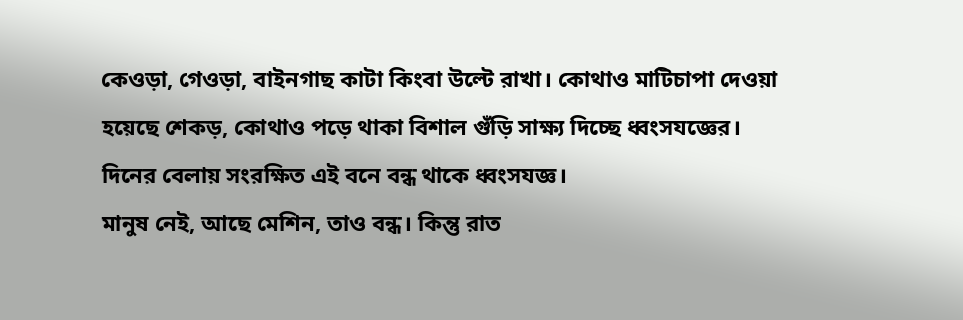কেওড়া, গেওড়া, বাইনগাছ কাটা কিংবা উল্টে রাখা। কোথাও মাটিচাপা দেওয়া হয়েছে শেকড়, কোথাও পড়ে থাকা বিশাল গুঁড়ি সাক্ষ্য দিচ্ছে ধ্বংসযজ্ঞের। দিনের বেলায় সংরক্ষিত এই বনে বন্ধ থাকে ধ্বংসযজ্ঞ।
মানুষ নেই, আছে মেশিন, তাও বন্ধ। কিন্তু রাত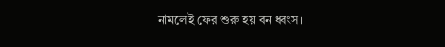নামলেই ফের শুরু হয় বন ধ্বংস।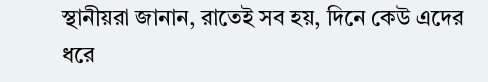স্থানীয়রা জানান, রাতেই সব হয়, দিনে কেউ এদের ধরে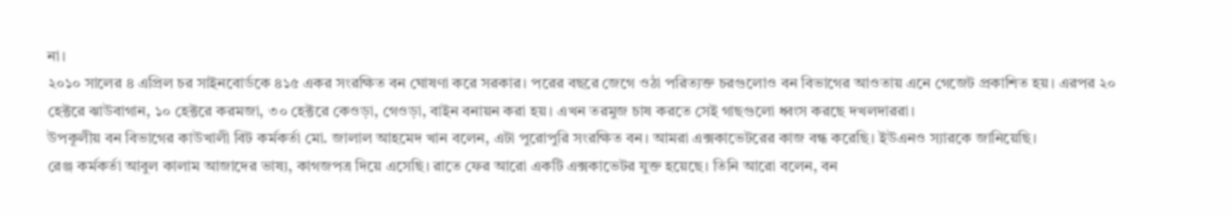না।
২০১০ সালের ৪ এপ্রিল চর সাইনবোর্ডকে ৪১৫ একর সংরক্ষিত বন ঘোষণা করে সরকার। পরের বছরে জেগে ওঠা পরিত্যক্ত চরগুলোও বন বিভাগের আওতায় এনে গেজেট প্রকাশিত হয়। এরপর ২০ হেক্টরে ঝাউবাগান, ১০ হেক্টরে করমজা, ৩০ হেক্টরে কেওড়া, গেওড়া, বাইন বনায়ন করা হয়। এখন তরমুজ চাষ করতে সেই গাছগুলো ধ্বংস করছে দখলদাররা।
উপকূলীয় বন বিভাগের কাউখালী বিট কর্মকর্তা মো. জালাল আহমেদ খান বলেন, এটা পুরোপুরি সংরক্ষিত বন। আমরা এক্সকাভেটরের কাজ বন্ধ করেছি। ইউএনও স্যারকে জানিয়েছি।
রেঞ্জ কর্মকর্তা আবুল কালাম আজাদের ভাষ্য, কাগজপত্র দিয়ে এসেছি। রাতে ফের আরো একটি এক্সকাভেটর যুক্ত হয়েছে। তিনি আরো বলেন, বন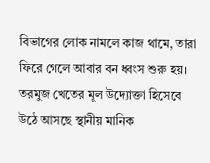বিভাগের লোক নামলে কাজ থামে, তারা ফিরে গেলে আবার বন ধ্বংস শুরু হয়।
তরমুজ খেতের মূল উদ্যোক্তা হিসেবে উঠে আসছে স্থানীয় মানিক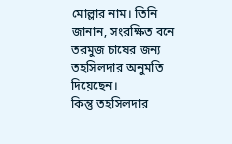মোল্লার নাম। তিনি জানান, সংরক্ষিত বনে তরমুজ চাষের জন্য তহসিলদার অনুমতি দিয়েছেন।
কিন্তু তহসিলদার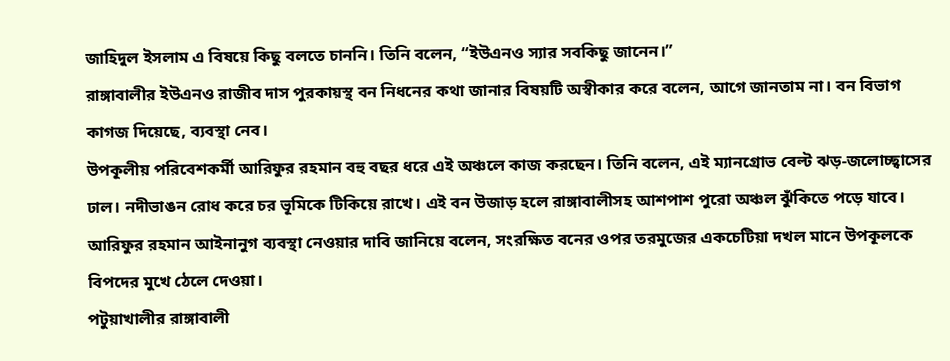জাহিদুল ইসলাম এ বিষয়ে কিছু বলতে চাননি। তিনি বলেন, “ইউএনও স্যার সবকিছু জানেন।”
রাঙ্গাবালীর ইউএনও রাজীব দাস পুরকায়স্থ বন নিধনের কথা জানার বিষয়টি অস্বীকার করে বলেন, আগে জানতাম না। বন বিভাগ কাগজ দিয়েছে, ব্যবস্থা নেব।
উপকূলীয় পরিবেশকর্মী আরিফুর রহমান বহু বছর ধরে এই অঞ্চলে কাজ করছেন। তিনি বলেন, এই ম্যানগ্রোভ বেল্ট ঝড়-জলোচ্ছ্বাসের ঢাল। নদীভাঙন রোধ করে চর ভূমিকে টিকিয়ে রাখে। এই বন উজাড় হলে রাঙ্গাবালীসহ আশপাশ পুরো অঞ্চল ঝুঁকিতে পড়ে যাবে।
আরিফুর রহমান আইনানুগ ব্যবস্থা নেওয়ার দাবি জানিয়ে বলেন, সংরক্ষিত বনের ওপর তরমুজের একচেটিয়া দখল মানে উপকূলকে বিপদের মুখে ঠেলে দেওয়া।
পটুয়াখালীর রাঙ্গাবালী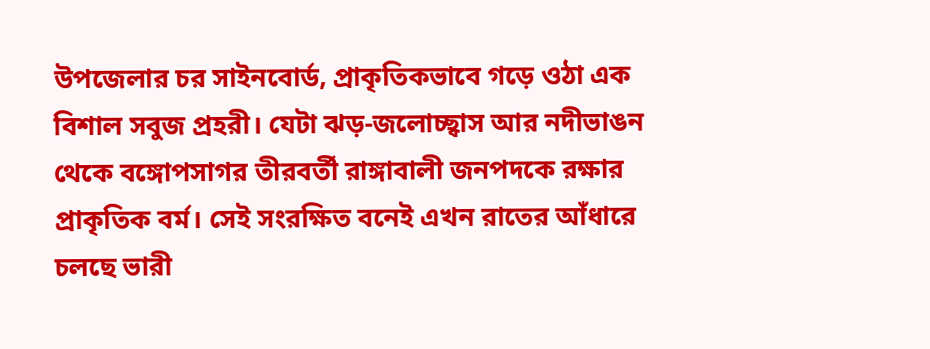উপজেলার চর সাইনবোর্ড, প্রাকৃতিকভাবে গড়ে ওঠা এক বিশাল সবুজ প্রহরী। যেটা ঝড়-জলোচ্ছ্বাস আর নদীভাঙন থেকে বঙ্গোপসাগর তীরবর্তী রাঙ্গাবালী জনপদকে রক্ষার প্রাকৃতিক বর্ম। সেই সংরক্ষিত বনেই এখন রাতের আঁধারে চলছে ভারী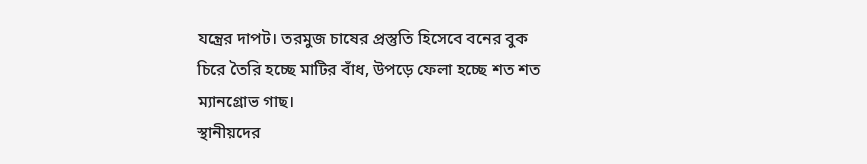যন্ত্রের দাপট। তরমুজ চাষের প্রস্তুতি হিসেবে বনের বুক চিরে তৈরি হচ্ছে মাটির বাঁধ, উপড়ে ফেলা হচ্ছে শত শত ম্যানগ্রোভ গাছ।
স্থানীয়দের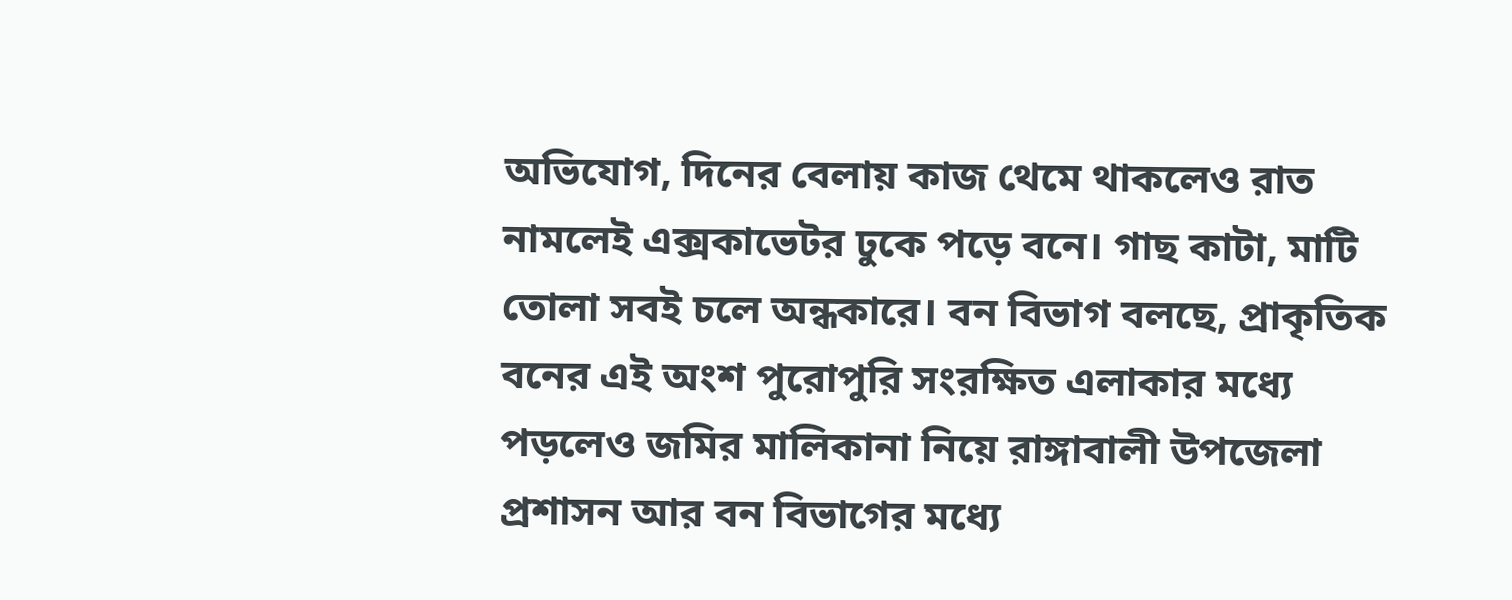অভিযোগ, দিনের বেলায় কাজ থেমে থাকলেও রাত নামলেই এক্সকাভেটর ঢুকে পড়ে বনে। গাছ কাটা, মাটি তোলা সবই চলে অন্ধকারে। বন বিভাগ বলছে, প্রাকৃতিক বনের এই অংশ পুরোপুরি সংরক্ষিত এলাকার মধ্যে পড়লেও জমির মালিকানা নিয়ে রাঙ্গাবালী উপজেলা প্রশাসন আর বন বিভাগের মধ্যে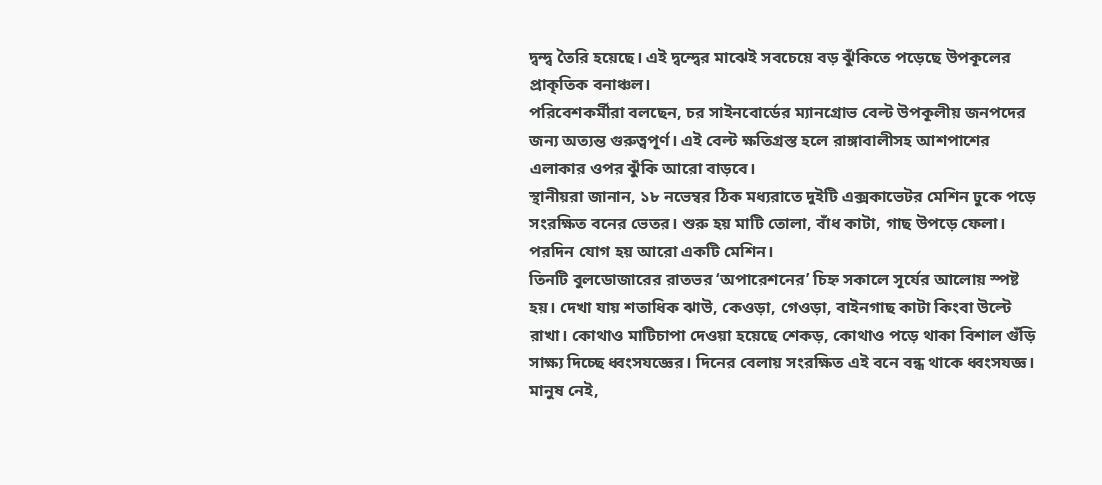দ্বন্দ্ব তৈরি হয়েছে। এই দ্বন্দ্বের মাঝেই সবচেয়ে বড় ঝুঁকিতে পড়েছে উপকূলের প্রাকৃতিক বনাঞ্চল।
পরিবেশকর্মীরা বলছেন, চর সাইনবোর্ডের ম্যানগ্রোভ বেল্ট উপকূলীয় জনপদের জন্য অত্যন্ত গুরুত্বপূর্ণ। এই বেল্ট ক্ষতিগ্রস্ত হলে রাঙ্গাবালীসহ আশপাশের এলাকার ওপর ঝুঁকি আরো বাড়বে।
স্থানীয়রা জানান, ১৮ নভেম্বর ঠিক মধ্যরাতে দুইটি এক্সকাভেটর মেশিন ঢুকে পড়ে সংরক্ষিত বনের ভেতর। শুরু হয় মাটি তোলা, বাঁধ কাটা, গাছ উপড়ে ফেলা। পরদিন যোগ হয় আরো একটি মেশিন।
তিনটি বুলডোজারের রাতভর ‘অপারেশনের’ চিহ্ন সকালে সূর্যের আলোয় স্পষ্ট হয়। দেখা যায় শতাধিক ঝাউ, কেওড়া, গেওড়া, বাইনগাছ কাটা কিংবা উল্টে রাখা। কোথাও মাটিচাপা দেওয়া হয়েছে শেকড়, কোথাও পড়ে থাকা বিশাল গুঁড়ি সাক্ষ্য দিচ্ছে ধ্বংসযজ্ঞের। দিনের বেলায় সংরক্ষিত এই বনে বন্ধ থাকে ধ্বংসযজ্ঞ।
মানুষ নেই,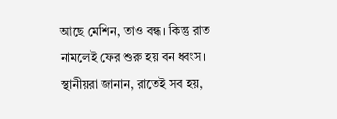আছে মেশিন, তাও বন্ধ। কিন্তু রাত নামলেই ফের শুরু হয় বন ধ্বংস। স্থানীয়রা জানান, রাতেই সব হয়,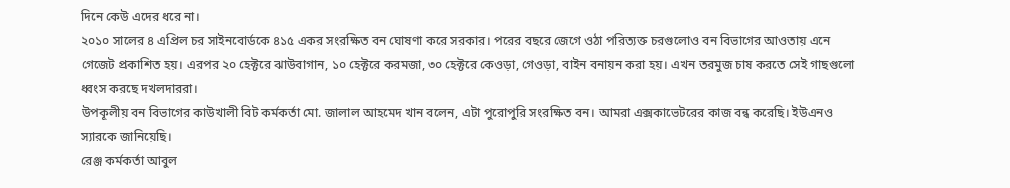দিনে কেউ এদের ধরে না।
২০১০ সালের ৪ এপ্রিল চর সাইনবোর্ডকে ৪১৫ একর সংরক্ষিত বন ঘোষণা করে সরকার। পরের বছরে জেগে ওঠা পরিত্যক্ত চরগুলোও বন বিভাগের আওতায় এনে গেজেট প্রকাশিত হয়। এরপর ২০ হেক্টরে ঝাউবাগান, ১০ হেক্টরে করমজা, ৩০ হেক্টরে কেওড়া, গেওড়া, বাইন বনায়ন করা হয়। এখন তরমুজ চাষ করতে সেই গাছগুলো ধ্বংস করছে দখলদাররা।
উপকূলীয় বন বিভাগের কাউখালী বিট কর্মকর্তা মো. জালাল আহমেদ খান বলেন, এটা পুরোপুরি সংরক্ষিত বন। আমরা এক্সকাভেটরের কাজ বন্ধ করেছি। ইউএনও স্যারকে জানিয়েছি।
রেঞ্জ কর্মকর্তা আবুল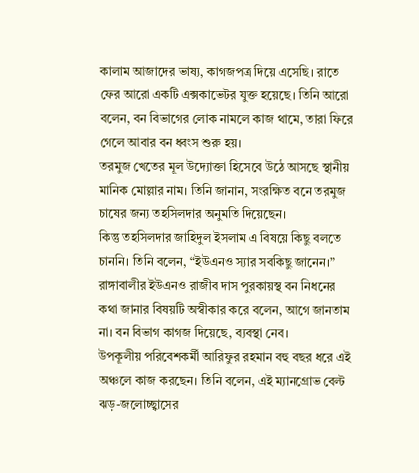কালাম আজাদের ভাষ্য, কাগজপত্র দিয়ে এসেছি। রাতে ফের আরো একটি এক্সকাভেটর যুক্ত হয়েছে। তিনি আরো বলেন, বন বিভাগের লোক নামলে কাজ থামে, তারা ফিরে গেলে আবার বন ধ্বংস শুরু হয়।
তরমুজ খেতের মূল উদ্যোক্তা হিসেবে উঠে আসছে স্থানীয় মানিক মোল্লার নাম। তিনি জানান, সংরক্ষিত বনে তরমুজ চাষের জন্য তহসিলদার অনুমতি দিয়েছেন।
কিন্তু তহসিলদার জাহিদুল ইসলাম এ বিষয়ে কিছু বলতে চাননি। তিনি বলেন, “ইউএনও স্যার সবকিছু জানেন।”
রাঙ্গাবালীর ইউএনও রাজীব দাস পুরকায়স্থ বন নিধনের কথা জানার বিষয়টি অস্বীকার করে বলেন, আগে জানতাম না। বন বিভাগ কাগজ দিয়েছে, ব্যবস্থা নেব।
উপকূলীয় পরিবেশকর্মী আরিফুর রহমান বহু বছর ধরে এই অঞ্চলে কাজ করছেন। তিনি বলেন, এই ম্যানগ্রোভ বেল্ট ঝড়-জলোচ্ছ্বাসের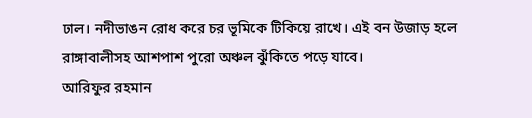ঢাল। নদীভাঙন রোধ করে চর ভূমিকে টিকিয়ে রাখে। এই বন উজাড় হলে রাঙ্গাবালীসহ আশপাশ পুরো অঞ্চল ঝুঁকিতে পড়ে যাবে।
আরিফুর রহমান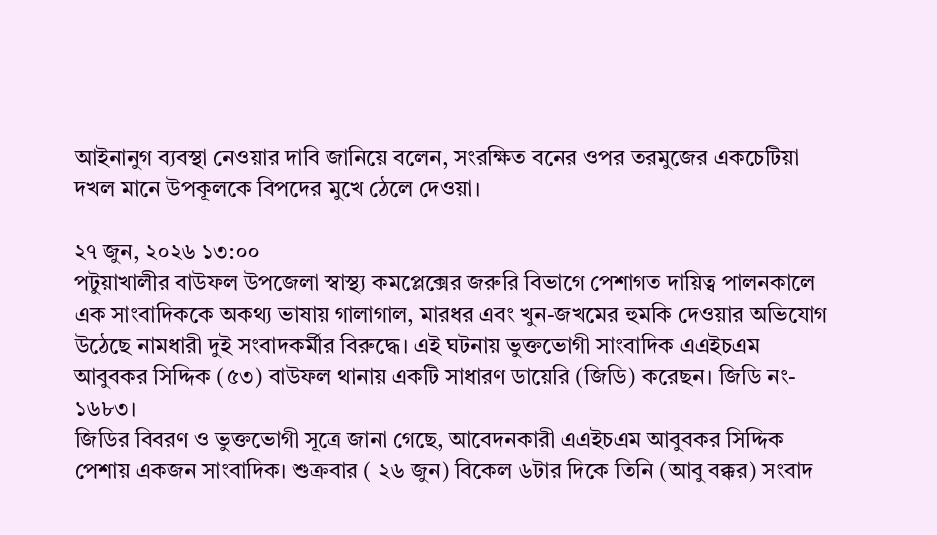আইনানুগ ব্যবস্থা নেওয়ার দাবি জানিয়ে বলেন, সংরক্ষিত বনের ওপর তরমুজের একচেটিয়া দখল মানে উপকূলকে বিপদের মুখে ঠেলে দেওয়া।

২৭ জুন, ২০২৬ ১৩:০০
পটুয়াখালীর বাউফল উপজেলা স্বাস্থ্য কমপ্লেক্সের জরুরি বিভাগে পেশাগত দায়িত্ব পালনকালে এক সাংবাদিককে অকথ্য ভাষায় গালাগাল, মারধর এবং খুন-জখমের হুমকি দেওয়ার অভিযোগ উঠেছে নামধারী দুই সংবাদকর্মীর বিরুদ্ধে। এই ঘটনায় ভুক্তভোগী সাংবাদিক এএইচএম আবুবকর সিদ্দিক (৫৩) বাউফল থানায় একটি সাধারণ ডায়েরি (জিডি) করেছন। জিডি নং- ১৬৮৩।
জিডির বিবরণ ও ভুক্তভোগী সূত্রে জানা গেছে, আবেদনকারী এএইচএম আবুবকর সিদ্দিক পেশায় একজন সাংবাদিক। শুক্রবার ( ২৬ জুন) বিকেল ৬টার দিকে তিনি (আবু বক্কর) সংবাদ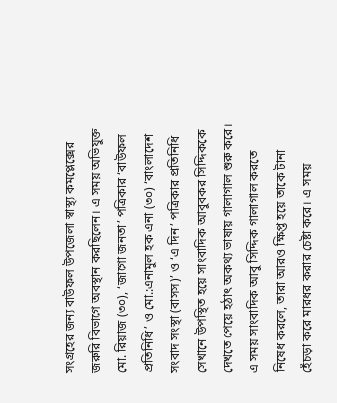সংগ্রহের জন্য বাউফল উপজেলা স্বাস্থ্য কমপ্লেক্সের জরুরি বিভাগে অবস্থান করছিলেন। এ সময় অভিযুক্ত মো. রিয়াজ (৩০), ‘জাগো জনতা’ পত্রিকার ‘বাউফল প্রতিনিধি’ ও মো.:এনামুল হক এনা (৩০) ‘বাংলাদেশ সংবাদ সংস্থা (বাসস)’ ও ‘এ দিন’ পত্রিকার প্রতিনিধি সেখানে উপস্থিত হয়ে সাংবাদিক আবুবকর সিদ্দিককে দেখতে পেয়ে হঠাৎ অকথ্য ভাষায় গালাগাল শুরু করে।
এ সময় সাংবাদিক আবু সিদ্দিক গালাগাল করতে নিষেধ করলে, তারা আরও ক্ষিপ্ত হয়ে তাকে টানা হেঁচড়া করে মারধর করার চেষ্টা করে। এ সময়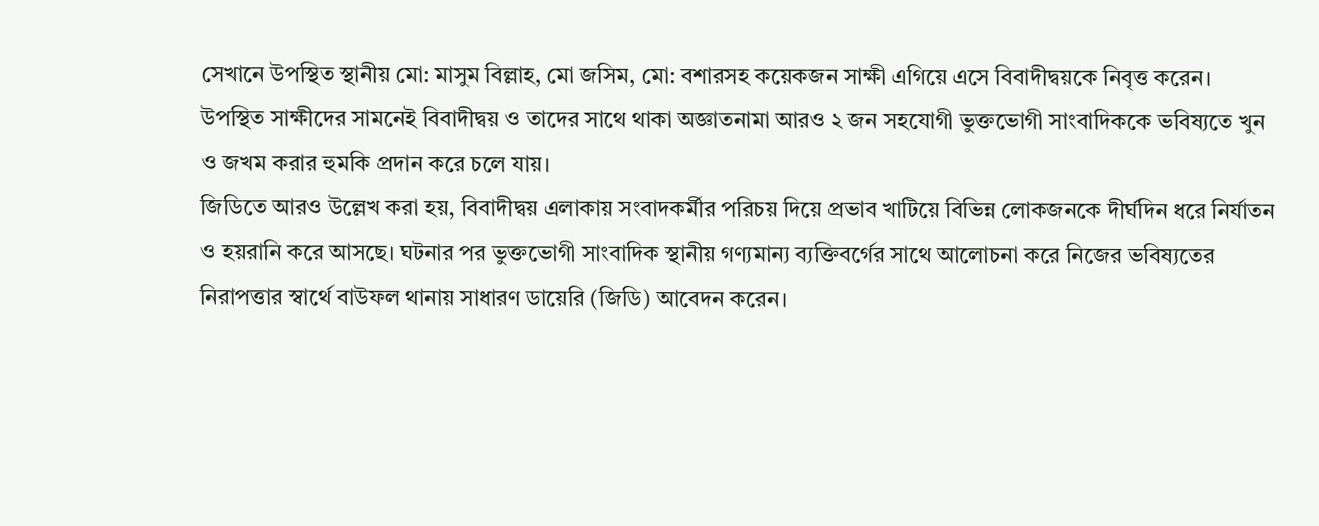সেখানে উপস্থিত স্থানীয় মো: মাসুম বিল্লাহ, মো জসিম, মো: বশারসহ কয়েকজন সাক্ষী এগিয়ে এসে বিবাদীদ্বয়কে নিবৃত্ত করেন। উপস্থিত সাক্ষীদের সামনেই বিবাদীদ্বয় ও তাদের সাথে থাকা অজ্ঞাতনামা আরও ২ জন সহযোগী ভুক্তভোগী সাংবাদিককে ভবিষ্যতে খুন ও জখম করার হুমকি প্রদান করে চলে যায়।
জিডিতে আরও উল্লেখ করা হয়, বিবাদীদ্বয় এলাকায় সংবাদকর্মীর পরিচয় দিয়ে প্রভাব খাটিয়ে বিভিন্ন লোকজনকে দীর্ঘদিন ধরে নির্যাতন ও হয়রানি করে আসছে। ঘটনার পর ভুক্তভোগী সাংবাদিক স্থানীয় গণ্যমান্য ব্যক্তিবর্গের সাথে আলোচনা করে নিজের ভবিষ্যতের নিরাপত্তার স্বার্থে বাউফল থানায় সাধারণ ডায়েরি (জিডি) আবেদন করেন।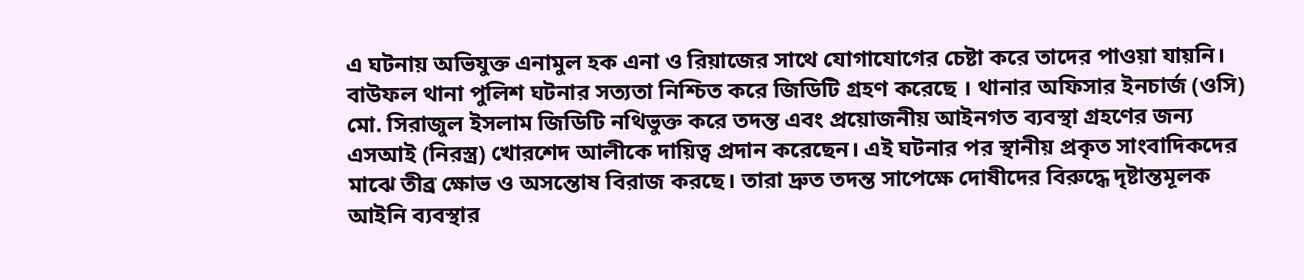এ ঘটনায় অভিযুক্ত এনামুল হক এনা ও রিয়াজের সাথে যোগাযোগের চেষ্টা করে তাদের পাওয়া যায়নি।
বাউফল থানা পুলিশ ঘটনার সত্যতা নিশ্চিত করে জিডিটি গ্রহণ করেছে । থানার অফিসার ইনচার্জ (ওসি) মো. সিরাজুল ইসলাম জিডিটি নথিভুক্ত করে তদন্ত এবং প্রয়োজনীয় আইনগত ব্যবস্থা গ্রহণের জন্য এসআই (নিরস্ত্র) খোরশেদ আলীকে দায়িত্ব প্রদান করেছেন। এই ঘটনার পর স্থানীয় প্রকৃত সাংবাদিকদের মাঝে তীব্র ক্ষোভ ও অসন্তোষ বিরাজ করছে। তারা দ্রুত তদন্ত সাপেক্ষে দোষীদের বিরুদ্ধে দৃষ্টান্তমূলক আইনি ব্যবস্থার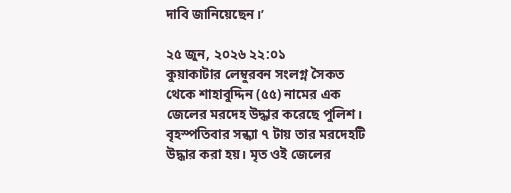দাবি জানিয়েছেন।’

২৫ জুন, ২০২৬ ২২:০১
কুয়াকাটার লেম্বুরবন সংলগ্ন সৈকত থেকে শাহাবুদ্দিন (৫৫) নামের এক জেলের মরদেহ উদ্ধার করেছে পুলিশ। বৃহস্পতিবার সন্ধ্যা ৭ টায় তার মরদেহটি উদ্ধার করা হয়। মৃত ওই জেলের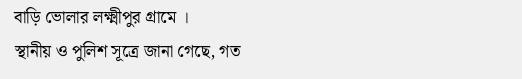বাড়ি ভোলার লক্ষ্মীপুর গ্রামে ।
স্থানীয় ও পুলিশ সূত্রে জানা গেছে, গত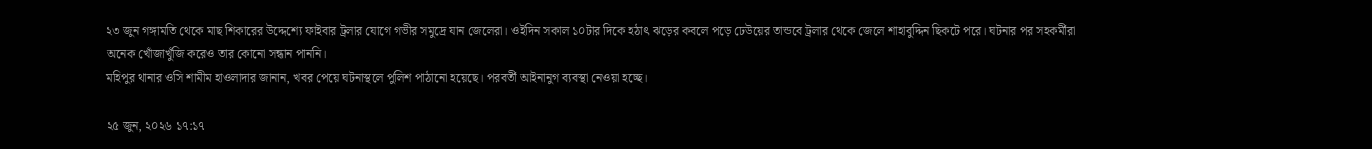২৩ জুন গঙ্গামতি থেকে মাছ শিকারের উদ্দেশ্যে ফাইবার ট্রলার যোগে গভীর সমুদ্রে যান জেলেরা। ওইদিন সকাল ১০টার দিকে হঠাৎ ঝড়ের কবলে পড়ে ঢেউয়ের তান্ডবে ট্রলার থেকে জেলে শাহাবুদ্দিন ছিকটে পরে। ঘটনার পর সহকর্মীরা অনেক খোঁজাখুঁজি করেও তার কোনো সন্ধান পাননি।
মহিপুর থানার ওসি শামীম হাওলাদার জানান, খবর পেয়ে ঘটনাস্থলে পুলিশ পাঠানো হয়েছে। পরবর্তী আইনানুগ ব্যবস্থা নেওয়া হচ্ছে।

২৫ জুন, ২০২৬ ১৭:১৭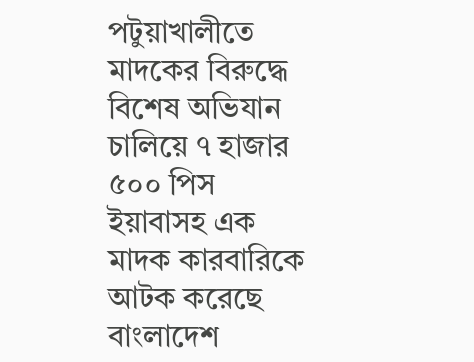পটুয়াখালীতে মাদকের বিরুদ্ধে বিশেষ অভিযান চালিয়ে ৭ হাজার ৫০০ পিস ইয়াবাসহ এক মাদক কারবারিকে আটক করেছে বাংলাদেশ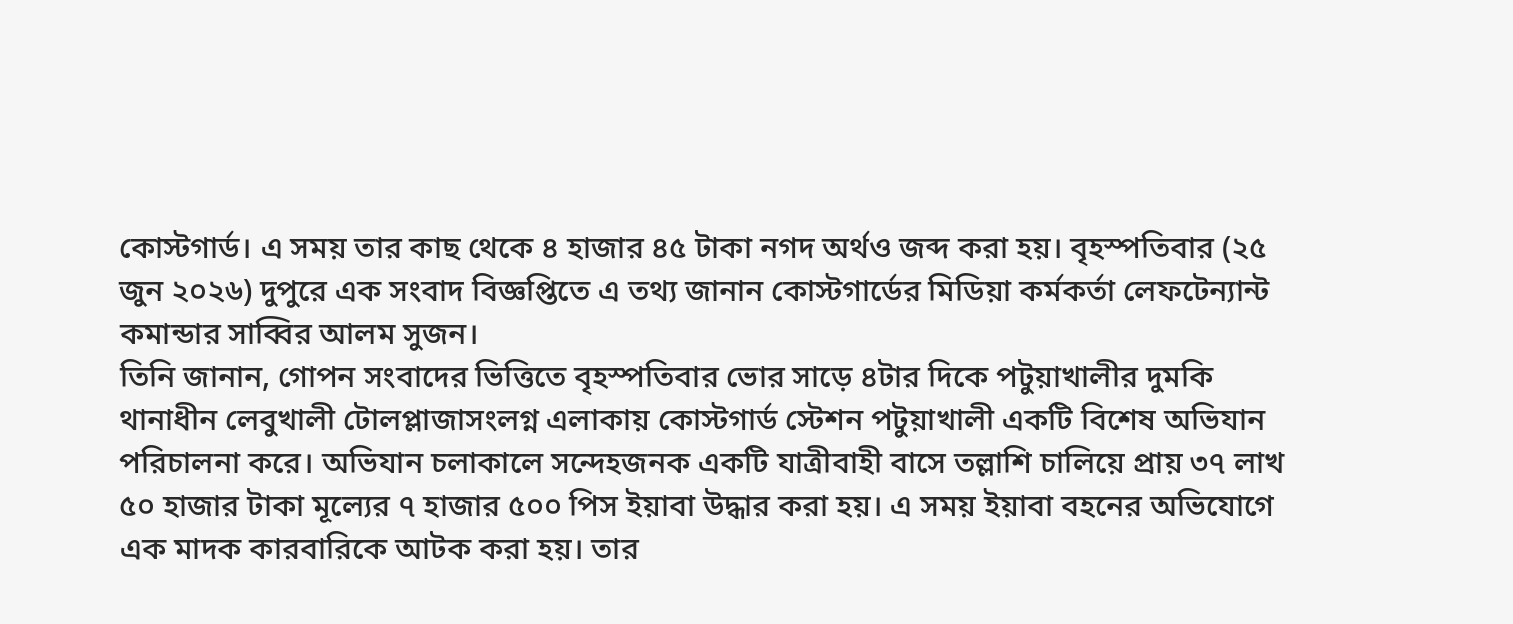কোস্টগার্ড। এ সময় তার কাছ থেকে ৪ হাজার ৪৫ টাকা নগদ অর্থও জব্দ করা হয়। বৃহস্পতিবার (২৫ জুন ২০২৬) দুপুরে এক সংবাদ বিজ্ঞপ্তিতে এ তথ্য জানান কোস্টগার্ডের মিডিয়া কর্মকর্তা লেফটেন্যান্ট কমান্ডার সাব্বির আলম সুজন।
তিনি জানান, গোপন সংবাদের ভিত্তিতে বৃহস্পতিবার ভোর সাড়ে ৪টার দিকে পটুয়াখালীর দুমকি থানাধীন লেবুখালী টোলপ্লাজাসংলগ্ন এলাকায় কোস্টগার্ড স্টেশন পটুয়াখালী একটি বিশেষ অভিযান পরিচালনা করে। অভিযান চলাকালে সন্দেহজনক একটি যাত্রীবাহী বাসে তল্লাশি চালিয়ে প্রায় ৩৭ লাখ ৫০ হাজার টাকা মূল্যের ৭ হাজার ৫০০ পিস ইয়াবা উদ্ধার করা হয়। এ সময় ইয়াবা বহনের অভিযোগে এক মাদক কারবারিকে আটক করা হয়। তার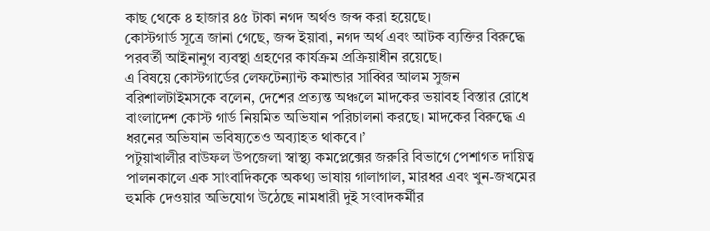কাছ থেকে ৪ হাজার ৪৫ টাকা নগদ অর্থও জব্দ করা হয়েছে।
কোস্টগার্ড সূত্রে জানা গেছে, জব্দ ইয়াবা, নগদ অর্থ এবং আটক ব্যক্তির বিরুদ্ধে পরবর্তী আইনানুগ ব্যবস্থা গ্রহণের কার্যক্রম প্রক্রিয়াধীন রয়েছে।
এ বিষয়ে কোস্টগার্ডের লেফটেন্যান্ট কমান্ডার সাব্বির আলম সুজন বরিশালটাইমসকে বলেন, দেশের প্রত্যন্ত অঞ্চলে মাদকের ভয়াবহ বিস্তার রোধে বাংলাদেশ কোস্ট গার্ড নিয়মিত অভিযান পরিচালনা করছে। মাদকের বিরুদ্ধে এ ধরনের অভিযান ভবিষ্যতেও অব্যাহত থাকবে।’
পটুয়াখালীর বাউফল উপজেলা স্বাস্থ্য কমপ্লেক্সের জরুরি বিভাগে পেশাগত দায়িত্ব পালনকালে এক সাংবাদিককে অকথ্য ভাষায় গালাগাল, মারধর এবং খুন-জখমের হুমকি দেওয়ার অভিযোগ উঠেছে নামধারী দুই সংবাদকর্মীর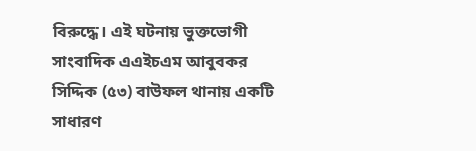বিরুদ্ধে। এই ঘটনায় ভুক্তভোগী সাংবাদিক এএইচএম আবুবকর সিদ্দিক (৫৩) বাউফল থানায় একটি সাধারণ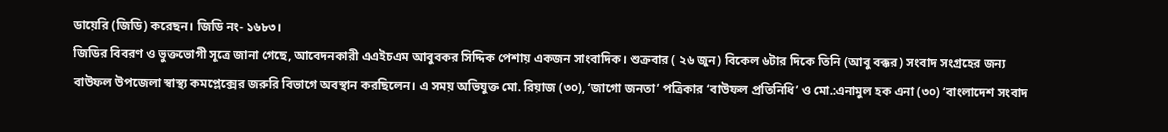ডায়েরি (জিডি) করেছন। জিডি নং- ১৬৮৩।
জিডির বিবরণ ও ভুক্তভোগী সূত্রে জানা গেছে, আবেদনকারী এএইচএম আবুবকর সিদ্দিক পেশায় একজন সাংবাদিক। শুক্রবার ( ২৬ জুন) বিকেল ৬টার দিকে তিনি (আবু বক্কর) সংবাদ সংগ্রহের জন্য বাউফল উপজেলা স্বাস্থ্য কমপ্লেক্সের জরুরি বিভাগে অবস্থান করছিলেন। এ সময় অভিযুক্ত মো. রিয়াজ (৩০), ‘জাগো জনতা’ পত্রিকার ‘বাউফল প্রতিনিধি’ ও মো.:এনামুল হক এনা (৩০) ‘বাংলাদেশ সংবাদ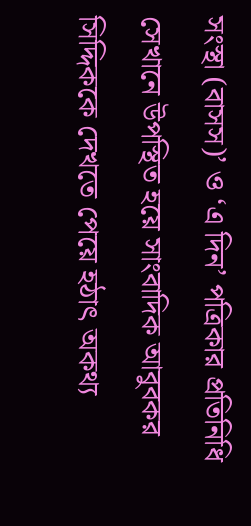সংস্থা (বাসস)’ ও ‘এ দিন’ পত্রিকার প্রতিনিধি সেখানে উপস্থিত হয়ে সাংবাদিক আবুবকর সিদ্দিককে দেখতে পেয়ে হঠাৎ অকথ্য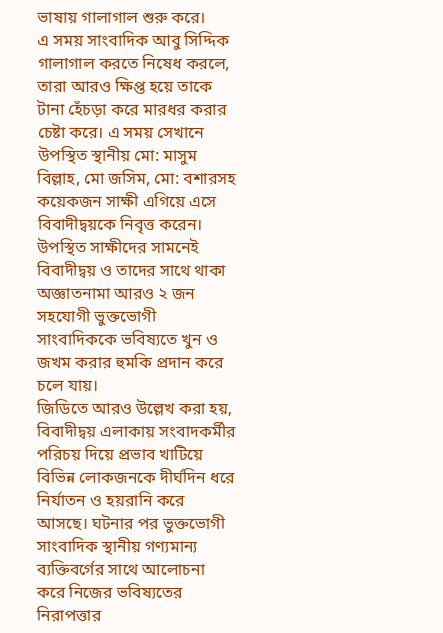ভাষায় গালাগাল শুরু করে।
এ সময় সাংবাদিক আবু সিদ্দিক গালাগাল করতে নিষেধ করলে, তারা আরও ক্ষিপ্ত হয়ে তাকে টানা হেঁচড়া করে মারধর করার চেষ্টা করে। এ সময় সেখানে উপস্থিত স্থানীয় মো: মাসুম বিল্লাহ, মো জসিম, মো: বশারসহ কয়েকজন সাক্ষী এগিয়ে এসে বিবাদীদ্বয়কে নিবৃত্ত করেন। উপস্থিত সাক্ষীদের সামনেই বিবাদীদ্বয় ও তাদের সাথে থাকা অজ্ঞাতনামা আরও ২ জন সহযোগী ভুক্তভোগী সাংবাদিককে ভবিষ্যতে খুন ও জখম করার হুমকি প্রদান করে চলে যায়।
জিডিতে আরও উল্লেখ করা হয়, বিবাদীদ্বয় এলাকায় সংবাদকর্মীর পরিচয় দিয়ে প্রভাব খাটিয়ে বিভিন্ন লোকজনকে দীর্ঘদিন ধরে নির্যাতন ও হয়রানি করে আসছে। ঘটনার পর ভুক্তভোগী সাংবাদিক স্থানীয় গণ্যমান্য ব্যক্তিবর্গের সাথে আলোচনা করে নিজের ভবিষ্যতের নিরাপত্তার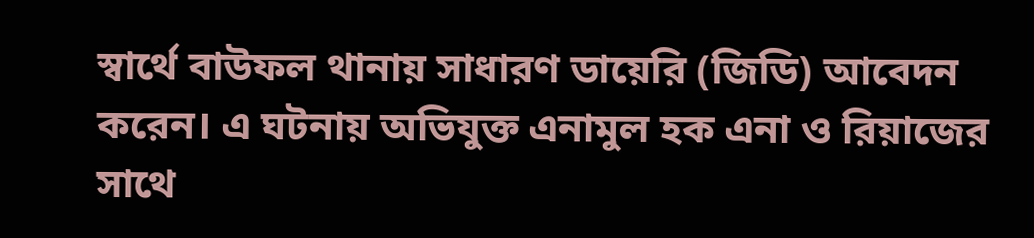স্বার্থে বাউফল থানায় সাধারণ ডায়েরি (জিডি) আবেদন করেন। এ ঘটনায় অভিযুক্ত এনামুল হক এনা ও রিয়াজের সাথে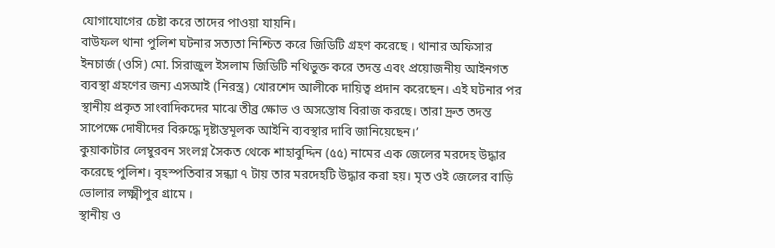যোগাযোগের চেষ্টা করে তাদের পাওয়া যায়নি।
বাউফল থানা পুলিশ ঘটনার সত্যতা নিশ্চিত করে জিডিটি গ্রহণ করেছে । থানার অফিসার ইনচার্জ (ওসি) মো. সিরাজুল ইসলাম জিডিটি নথিভুক্ত করে তদন্ত এবং প্রয়োজনীয় আইনগত ব্যবস্থা গ্রহণের জন্য এসআই (নিরস্ত্র) খোরশেদ আলীকে দায়িত্ব প্রদান করেছেন। এই ঘটনার পর স্থানীয় প্রকৃত সাংবাদিকদের মাঝে তীব্র ক্ষোভ ও অসন্তোষ বিরাজ করছে। তারা দ্রুত তদন্ত সাপেক্ষে দোষীদের বিরুদ্ধে দৃষ্টান্তমূলক আইনি ব্যবস্থার দাবি জানিয়েছেন।’
কুয়াকাটার লেম্বুরবন সংলগ্ন সৈকত থেকে শাহাবুদ্দিন (৫৫) নামের এক জেলের মরদেহ উদ্ধার করেছে পুলিশ। বৃহস্পতিবার সন্ধ্যা ৭ টায় তার মরদেহটি উদ্ধার করা হয়। মৃত ওই জেলের বাড়ি ভোলার লক্ষ্মীপুর গ্রামে ।
স্থানীয় ও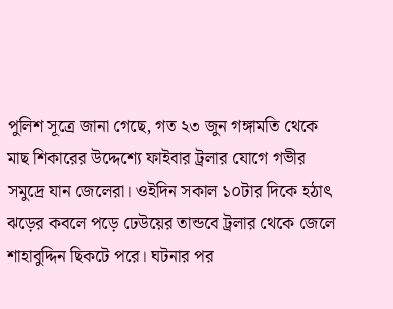পুলিশ সূত্রে জানা গেছে, গত ২৩ জুন গঙ্গামতি থেকে মাছ শিকারের উদ্দেশ্যে ফাইবার ট্রলার যোগে গভীর সমুদ্রে যান জেলেরা। ওইদিন সকাল ১০টার দিকে হঠাৎ ঝড়ের কবলে পড়ে ঢেউয়ের তান্ডবে ট্রলার থেকে জেলে শাহাবুদ্দিন ছিকটে পরে। ঘটনার পর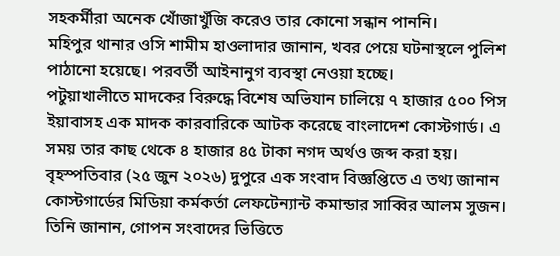সহকর্মীরা অনেক খোঁজাখুঁজি করেও তার কোনো সন্ধান পাননি।
মহিপুর থানার ওসি শামীম হাওলাদার জানান, খবর পেয়ে ঘটনাস্থলে পুলিশ পাঠানো হয়েছে। পরবর্তী আইনানুগ ব্যবস্থা নেওয়া হচ্ছে।
পটুয়াখালীতে মাদকের বিরুদ্ধে বিশেষ অভিযান চালিয়ে ৭ হাজার ৫০০ পিস ইয়াবাসহ এক মাদক কারবারিকে আটক করেছে বাংলাদেশ কোস্টগার্ড। এ সময় তার কাছ থেকে ৪ হাজার ৪৫ টাকা নগদ অর্থও জব্দ করা হয়। বৃহস্পতিবার (২৫ জুন ২০২৬) দুপুরে এক সংবাদ বিজ্ঞপ্তিতে এ তথ্য জানান কোস্টগার্ডের মিডিয়া কর্মকর্তা লেফটেন্যান্ট কমান্ডার সাব্বির আলম সুজন।
তিনি জানান, গোপন সংবাদের ভিত্তিতে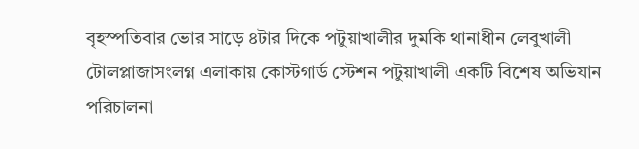বৃহস্পতিবার ভোর সাড়ে ৪টার দিকে পটুয়াখালীর দুমকি থানাধীন লেবুখালী টোলপ্লাজাসংলগ্ন এলাকায় কোস্টগার্ড স্টেশন পটুয়াখালী একটি বিশেষ অভিযান পরিচালনা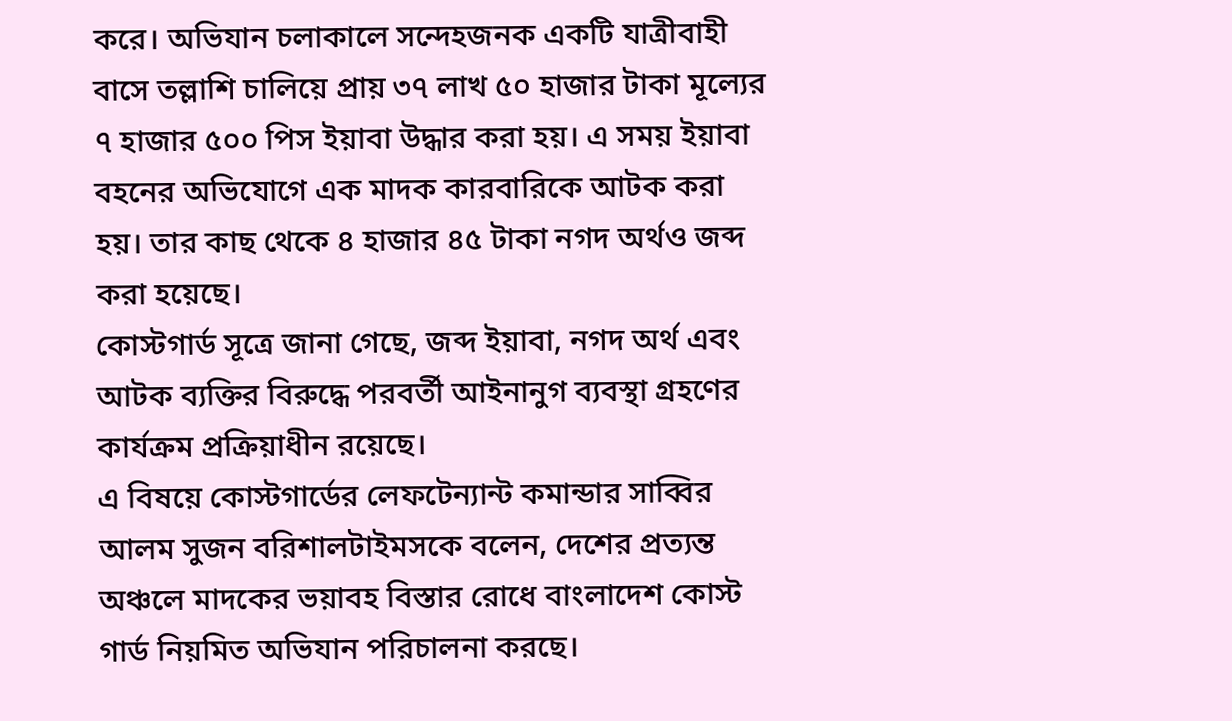করে। অভিযান চলাকালে সন্দেহজনক একটি যাত্রীবাহী বাসে তল্লাশি চালিয়ে প্রায় ৩৭ লাখ ৫০ হাজার টাকা মূল্যের ৭ হাজার ৫০০ পিস ইয়াবা উদ্ধার করা হয়। এ সময় ইয়াবা বহনের অভিযোগে এক মাদক কারবারিকে আটক করা হয়। তার কাছ থেকে ৪ হাজার ৪৫ টাকা নগদ অর্থও জব্দ করা হয়েছে।
কোস্টগার্ড সূত্রে জানা গেছে, জব্দ ইয়াবা, নগদ অর্থ এবং আটক ব্যক্তির বিরুদ্ধে পরবর্তী আইনানুগ ব্যবস্থা গ্রহণের কার্যক্রম প্রক্রিয়াধীন রয়েছে।
এ বিষয়ে কোস্টগার্ডের লেফটেন্যান্ট কমান্ডার সাব্বির আলম সুজন বরিশালটাইমসকে বলেন, দেশের প্রত্যন্ত অঞ্চলে মাদকের ভয়াবহ বিস্তার রোধে বাংলাদেশ কোস্ট গার্ড নিয়মিত অভিযান পরিচালনা করছে।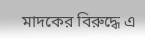মাদকের বিরুদ্ধে এ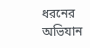ধরনের অভিযান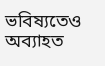ভবিষ্যতেও অব্যাহত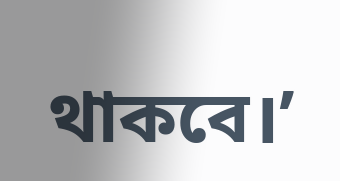থাকবে।’